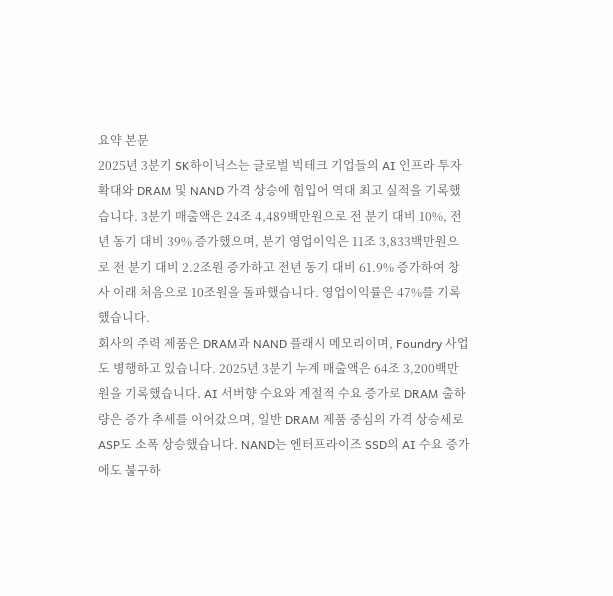요약 본문
2025년 3분기 SK하이닉스는 글로벌 빅테크 기업들의 AI 인프라 투자 확대와 DRAM 및 NAND 가격 상승에 힘입어 역대 최고 실적을 기록했습니다. 3분기 매출액은 24조 4,489백만원으로 전 분기 대비 10%, 전년 동기 대비 39% 증가했으며, 분기 영업이익은 11조 3,833백만원으로 전 분기 대비 2.2조원 증가하고 전년 동기 대비 61.9% 증가하여 창사 이래 처음으로 10조원을 돌파했습니다. 영업이익률은 47%를 기록했습니다.
회사의 주력 제품은 DRAM과 NAND 플래시 메모리이며, Foundry 사업도 병행하고 있습니다. 2025년 3분기 누계 매출액은 64조 3,200백만원을 기록했습니다. AI 서버향 수요와 계절적 수요 증가로 DRAM 출하량은 증가 추세를 이어갔으며, 일반 DRAM 제품 중심의 가격 상승세로 ASP도 소폭 상승했습니다. NAND는 엔터프라이즈 SSD의 AI 수요 증가에도 불구하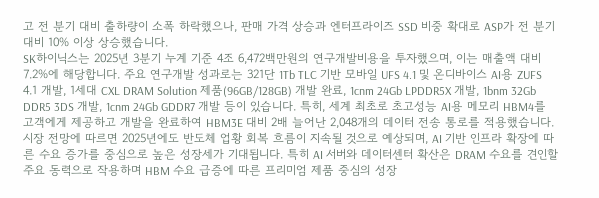고 전 분기 대비 출하량이 소폭 하락했으나, 판매 가격 상승과 엔터프라이즈 SSD 비중 확대로 ASP가 전 분기 대비 10% 이상 상승했습니다.
SK하이닉스는 2025년 3분기 누계 기준 4조 6,472백만원의 연구개발비용을 투자했으며, 이는 매출액 대비 7.2%에 해당합니다. 주요 연구개발 성과로는 321단 1Tb TLC 기반 모바일 UFS 4.1 및 온디바이스 AI용 ZUFS 4.1 개발, 1세대 CXL DRAM Solution 제품(96GB/128GB) 개발 완료, 1cnm 24Gb LPDDR5X 개발, 1bnm 32Gb DDR5 3DS 개발, 1cnm 24Gb GDDR7 개발 등이 있습니다. 특히, 세계 최초로 초고성능 AI용 메모리 HBM4를 고객에게 제공하고 개발을 완료하여 HBM3E 대비 2배 늘어난 2,048개의 데이터 전송 통로를 적용했습니다.
시장 전망에 따르면 2025년에도 반도체 업황 회복 흐름이 지속될 것으로 예상되며, AI 기반 인프라 확장에 따른 수요 증가를 중심으로 높은 성장세가 기대됩니다. 특히 AI 서버와 데이터센터 확산은 DRAM 수요를 견인할 주요 동력으로 작용하며 HBM 수요 급증에 따른 프리미엄 제품 중심의 성장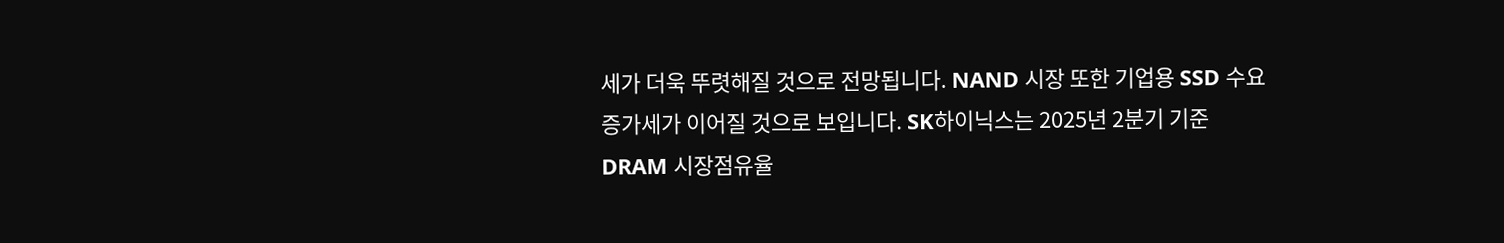세가 더욱 뚜렷해질 것으로 전망됩니다. NAND 시장 또한 기업용 SSD 수요 증가세가 이어질 것으로 보입니다. SK하이닉스는 2025년 2분기 기준 DRAM 시장점유율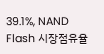39.1%, NAND Flash 시장점유율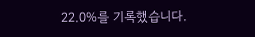22.0%를 기록했습니다.